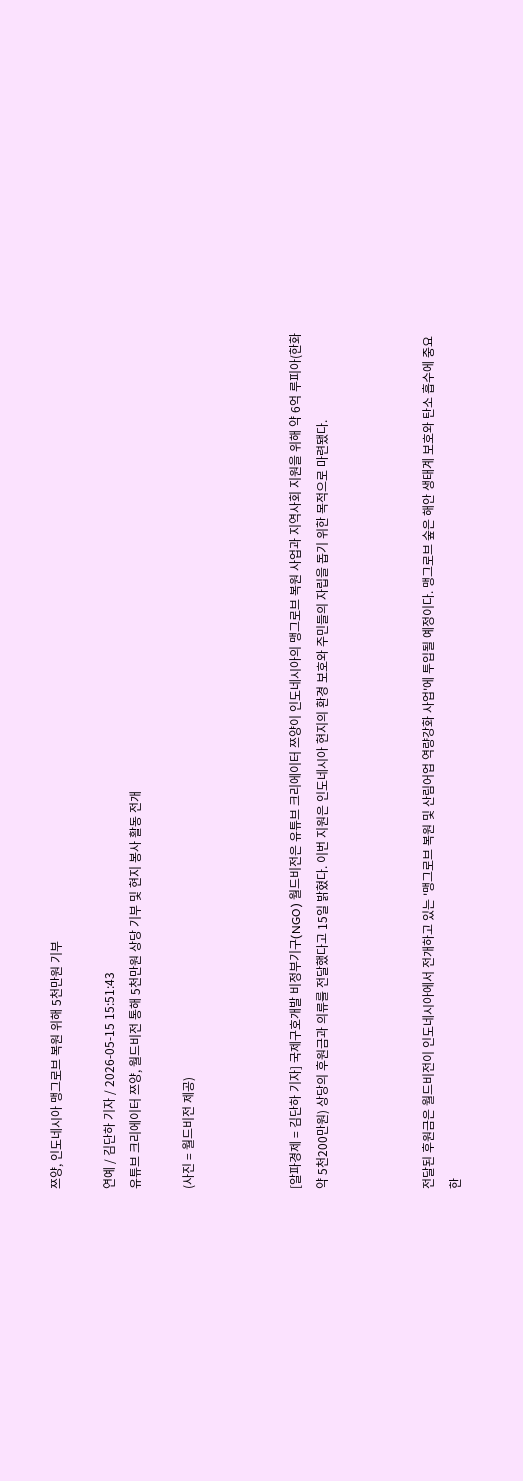쯔양, 인도네시아 맹그로브 복원 위해 5천만원 기부

연예 / 김단하 기자 / 2026-05-15 15:51:43
유튜브 크리에이터 쯔양, 월드비전 통해 5천만원 상당 기부 및 현지 봉사 활동 전개

(사진 = 월드비전 제공)



[알파경제 = 김단하 기자] 국제구호개발 비정부기구(NGO) 월드비전은 유튜브 크리에이터 쯔양이 인도네시아의 맹그로브 복원 사업과 지역사회 지원을 위해 약 6억 루피아(한화 약 5천200만원) 상당의 후원금과 의류를 전달했다고 15일 밝혔다. 이번 지원은 인도네시아 현지의 환경 보호와 주민들의 자립을 돕기 위한 목적으로 마련됐다.



전달된 후원금은 월드비전이 인도네시아에서 전개하고 있는 '맹그로브 복원 및 산림어업 역량강화 사업'에 투입될 예정이다. 맹그로브 숲은 해안 생태계 보호와 탄소 흡수에 중요한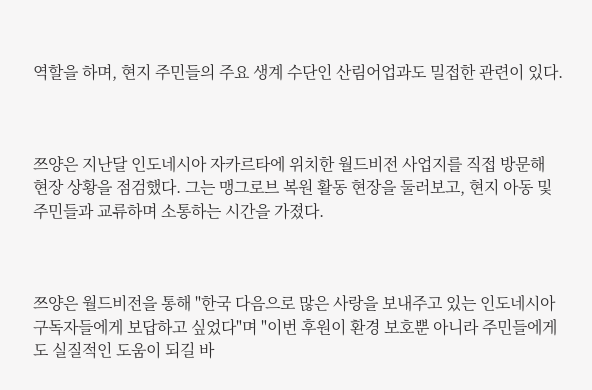역할을 하며, 현지 주민들의 주요 생계 수단인 산림어업과도 밀접한 관련이 있다.



쯔양은 지난달 인도네시아 자카르타에 위치한 월드비전 사업지를 직접 방문해 현장 상황을 점검했다. 그는 맹그로브 복원 활동 현장을 둘러보고, 현지 아동 및 주민들과 교류하며 소통하는 시간을 가졌다.



쯔양은 월드비전을 통해 "한국 다음으로 많은 사랑을 보내주고 있는 인도네시아 구독자들에게 보답하고 싶었다"며 "이번 후원이 환경 보호뿐 아니라 주민들에게도 실질적인 도움이 되길 바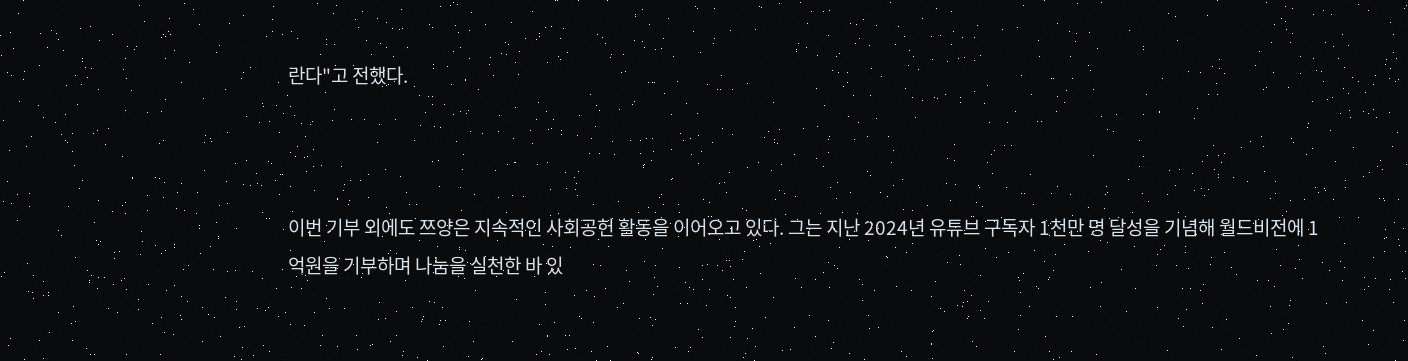란다"고 전했다.



이번 기부 외에도 쯔양은 지속적인 사회공헌 활동을 이어오고 있다. 그는 지난 2024년 유튜브 구독자 1천만 명 달성을 기념해 월드비전에 1억원을 기부하며 나눔을 실천한 바 있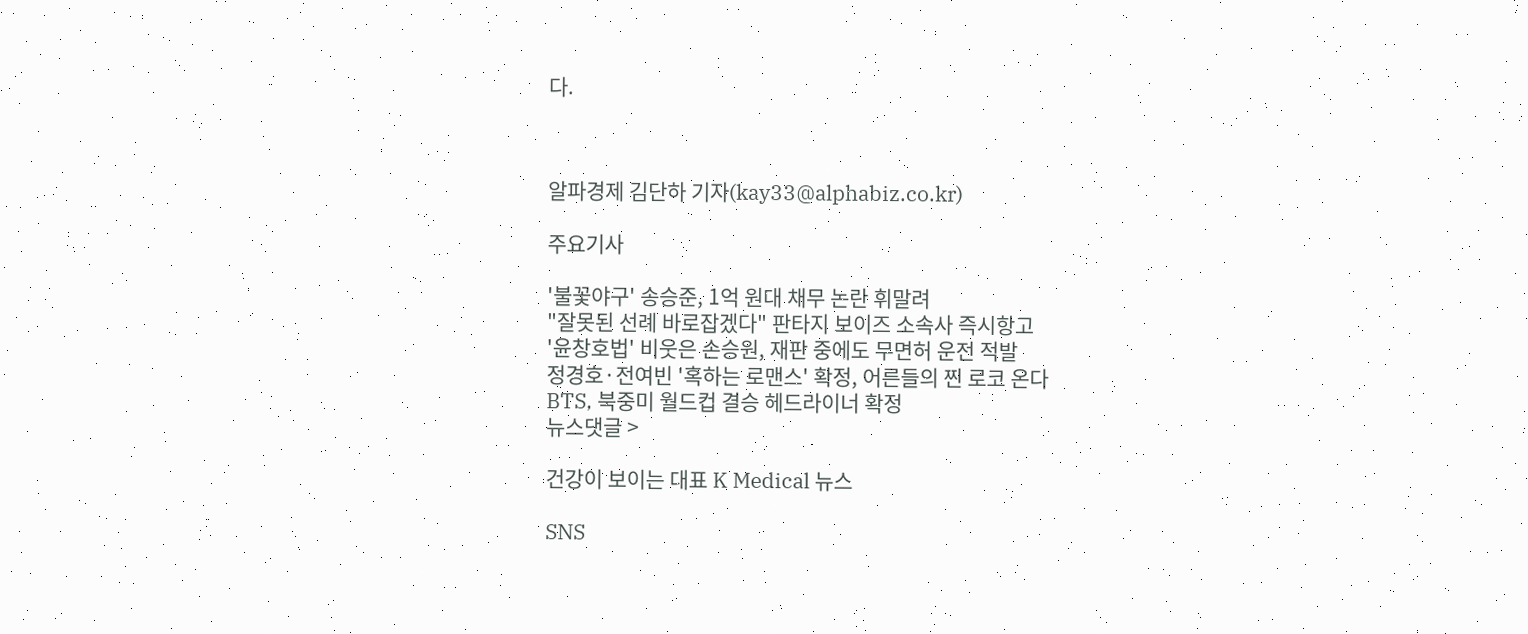다.



알파경제 김단하 기자(kay33@alphabiz.co.kr)

주요기사

'불꽃야구' 송승준, 1억 원대 채무 논란 휘말려
"잘못된 선례 바로잡겠다" 판타지 보이즈 소속사 즉시항고
'윤창호법' 비웃은 손승원, 재판 중에도 무면허 운전 적발
정경호·전여빈 '혹하는 로맨스' 확정, 어른들의 찐 로코 온다
BTS, 북중미 월드컵 결승 헤드라이너 확정
뉴스댓글 >

건강이 보이는 대표 K Medical 뉴스

SNS